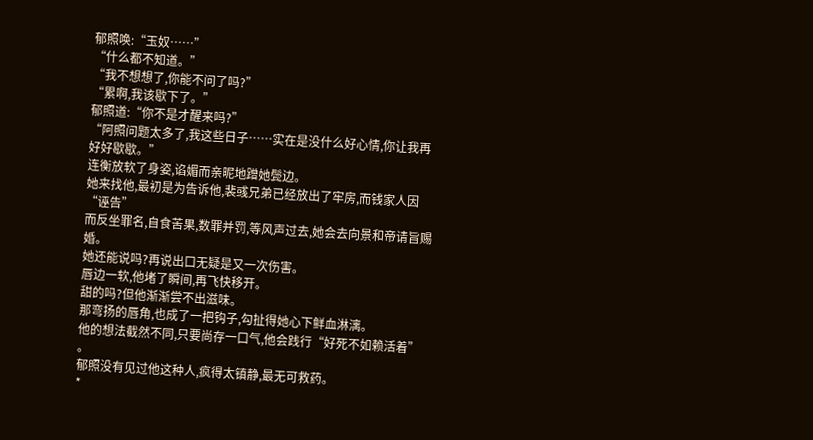郁照唤:“玉奴……”
“什么都不知道。”
“我不想想了,你能不问了吗?”
“累啊,我该歇下了。”
郁照道:“你不是才醒来吗?”
“阿照问题太多了,我这些日子……实在是没什么好心情,你让我再好好歇歇。”
连衡放软了身姿,谄媚而亲昵地蹭她鬓边。
她来找他,最初是为告诉他,裴彧兄弟已经放出了牢房,而钱家人因“诬告”
而反坐罪名,自食苦果,数罪并罚,等风声过去,她会去向景和帝请旨赐婚。
她还能说吗?再说出口无疑是又一次伤害。
唇边一软,他堵了瞬间,再飞快移开。
甜的吗?但他渐渐尝不出滋味。
那弯扬的唇角,也成了一把钩子,勾扯得她心下鲜血淋漓。
他的想法截然不同,只要尚存一口气,他会践行“好死不如赖活着”
。
郁照没有见过他这种人,疯得太镇静,最无可救药。
*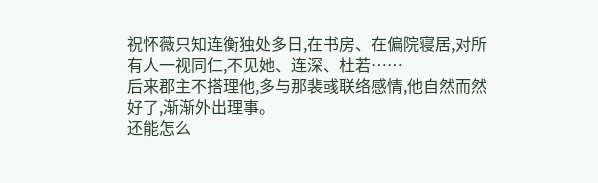祝怀薇只知连衡独处多日,在书房、在偏院寝居,对所有人一视同仁,不见她、连深、杜若……
后来郡主不搭理他,多与那裴彧联络感情,他自然而然好了,渐渐外出理事。
还能怎么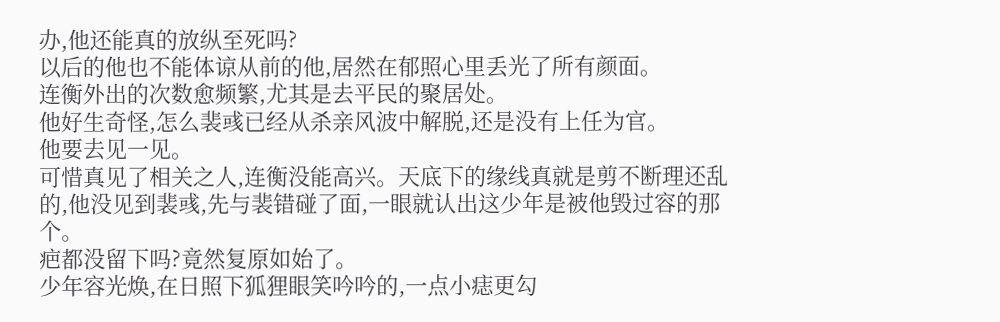办,他还能真的放纵至死吗?
以后的他也不能体谅从前的他,居然在郁照心里丢光了所有颜面。
连衡外出的次数愈频繁,尤其是去平民的聚居处。
他好生奇怪,怎么裴彧已经从杀亲风波中解脱,还是没有上任为官。
他要去见一见。
可惜真见了相关之人,连衡没能高兴。天底下的缘线真就是剪不断理还乱的,他没见到裴彧,先与裴错碰了面,一眼就认出这少年是被他毁过容的那个。
疤都没留下吗?竟然复原如始了。
少年容光焕,在日照下狐狸眼笑吟吟的,一点小痣更勾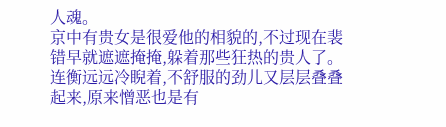人魂。
京中有贵女是很爱他的相貌的,不过现在裴错早就遮遮掩掩,躲着那些狂热的贵人了。
连衡远远冷睨着,不舒服的劲儿又层层叠叠起来,原来憎恶也是有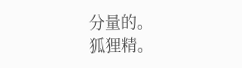分量的。
狐狸精。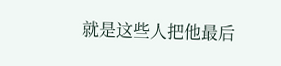就是这些人把他最后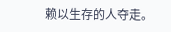赖以生存的人夺走。